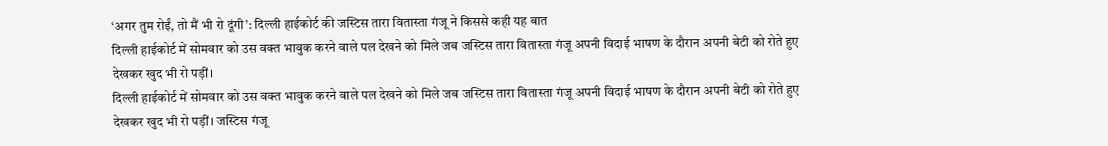‘अगर तुम रोईं, तो मैं भी रो दूंगी’: दिल्ली हाईकोर्ट की जस्टिस तारा वितास्ता गंजू ने किससे कही यह बात
दिल्ली हाईकोर्ट में सोमवार को उस वक्त भावुक करने वाले पल देखने को मिले जब जस्टिस तारा वितास्ता गंजू अपनी विदाई भाषण के दौरान अपनी बेटी को रोते हुए देखकर खुद भी रो पड़ीं।
दिल्ली हाईकोर्ट में सोमवार को उस वक्त भावुक करने वाले पल देखने को मिले जब जस्टिस तारा वितास्ता गंजू अपनी विदाई भाषण के दौरान अपनी बेटी को रोते हुए देखकर खुद भी रो पड़ीं। जस्टिस गंजू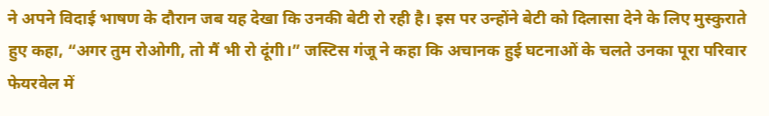ने अपने विदाई भाषण के दौरान जब यह देखा कि उनकी बेटी रो रही है। इस पर उन्होंने बेटी को दिलासा देने के लिए मुस्कुराते हुए कहा, “अगर तुम रोओगी, तो मैं भी रो दूंगी।” जस्टिस गंजू ने कहा कि अचानक हुई घटनाओं के चलते उनका पूरा परिवार फेयरवेल में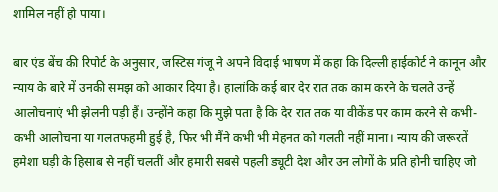शामिल नहीं हो पाया।

बार एंड बेंच की रिपोर्ट के अनुसार, जस्टिस गंजू ने अपने विदाई भाषण में कहा कि दिल्ली हाईकोर्ट ने कानून और न्याय के बारे में उनकी समझ को आकार दिया है। हालांकि कई बार देर रात तक काम करने के चलते उन्हें आलोचनाएं भी झेलनी पड़ी हैं। उन्होंने कहा कि मुझे पता है कि देर रात तक या वीकेंड पर काम करने से कभी-कभी आलोचना या गलतफहमी हुई है, फिर भी मैंने कभी भी मेहनत को गलती नहीं माना। न्याय की जरूरतें हमेशा घड़ी के हिसाब से नहीं चलतीं और हमारी सबसे पहली ड्यूटी देश और उन लोगों के प्रति होनी चाहिए जो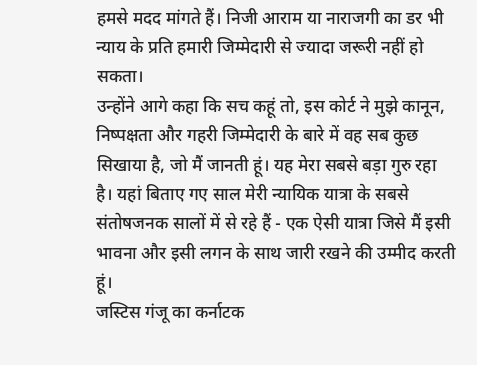हमसे मदद मांगते हैं। निजी आराम या नाराजगी का डर भी न्याय के प्रति हमारी जिम्मेदारी से ज्यादा जरूरी नहीं हो सकता।
उन्होंने आगे कहा कि सच कहूं तो, इस कोर्ट ने मुझे कानून, निष्पक्षता और गहरी जिम्मेदारी के बारे में वह सब कुछ सिखाया है, जो मैं जानती हूं। यह मेरा सबसे बड़ा गुरु रहा है। यहां बिताए गए साल मेरी न्यायिक यात्रा के सबसे संतोषजनक सालों में से रहे हैं - एक ऐसी यात्रा जिसे मैं इसी भावना और इसी लगन के साथ जारी रखने की उम्मीद करती हूं।
जस्टिस गंजू का कर्नाटक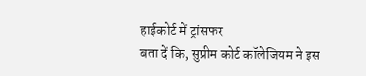हाईकोर्ट में ट्रांसफर
बता दें कि, सुप्रीम कोर्ट कॉलेजियम ने इस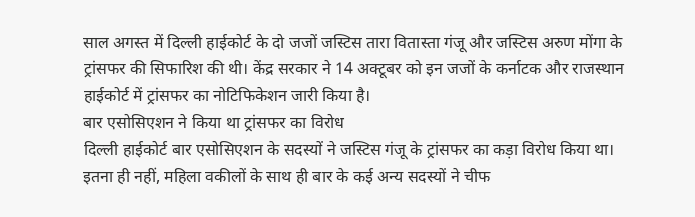साल अगस्त में दिल्ली हाईकोर्ट के दो जजों जस्टिस तारा वितास्ता गंजू और जस्टिस अरुण मोंगा के ट्रांसफर की सिफारिश की थी। केंद्र सरकार ने 14 अक्टूबर को इन जजों के कर्नाटक और राजस्थान हाईकोर्ट में ट्रांसफर का नोटिफिकेशन जारी किया है।
बार एसोसिएशन ने किया था ट्रांसफर का विरोध
दिल्ली हाईकोर्ट बार एसोसिएशन के सदस्यों ने जस्टिस गंजू के ट्रांसफर का कड़ा विरोध किया था। इतना ही नहीं, महिला वकीलों के साथ ही बार के कई अन्य सदस्यों ने चीफ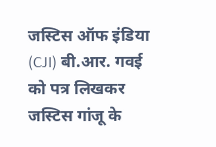जस्टिस ऑफ इंडिया (CJI) बी.आर. गवई को पत्र लिखकर जस्टिस गांजू के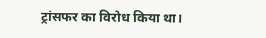ट्रांसफर का विरोध किया था।